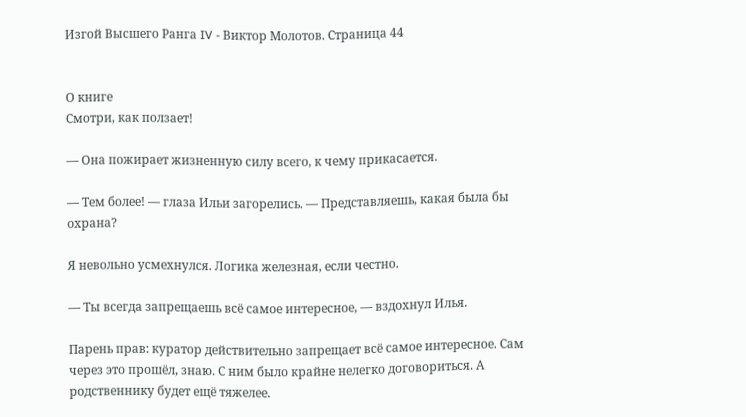Изгой Высшего Ранга IV - Виктор Молотов. Страница 44


О книге
Смотри, как ползает!

— Она пожирает жизненную силу всего, к чему прикасается.

— Тем более! — глаза Ильи загорелись. — Представляешь, какая была бы охрана?

Я невольно усмехнулся. Логика железная, если честно.

— Ты всегда запрещаешь всё самое интересное, — вздохнул Илья.

Парень прав: куратор действительно запрещает всё самое интересное. Сам через это прошёл, знаю. С ним было крайне нелегко договориться. А родственнику будет ещё тяжелее.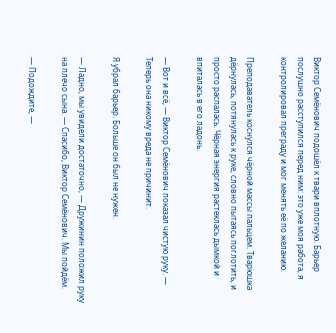Виктор Семёнович подошёл к твари вплотную. Барьер послушно расступился перед ним: это уже моя работа, я контролировал преграду и мог менять её по желанию.

Преподаватель коснулся чёрной массы пальцем. Тварюшка дёрнулась, потянулась к руке, словно пытаясь поглотить, и просто распалась. Чёрная энергия растеклась дымкой и впиталась в его ладонь.

— Вот и всё, — Виктор Семёнович показал чистую руку. — Теперь она никому вреда не причинит.

Я убрал барьер. Больше он был не нужен.

— Ладно, мы увидели достаточно, — Дружинин положил руку на плечо сына. — Спасибо, Виктор Семёнович. Мы пойдём.

— Подождите, —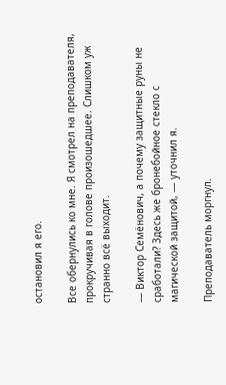остановил я его.

Все обернулись ко мне. Я смотрел на преподавателя, прокручивая в голове произошедшее. Слишком уж странно всё выходит.

— Виктор Семёнович, а почему защитные руны не сработали? Здесь же бронебойное стекло с магической защитой, — уточнил я.

Преподаватель моргнул.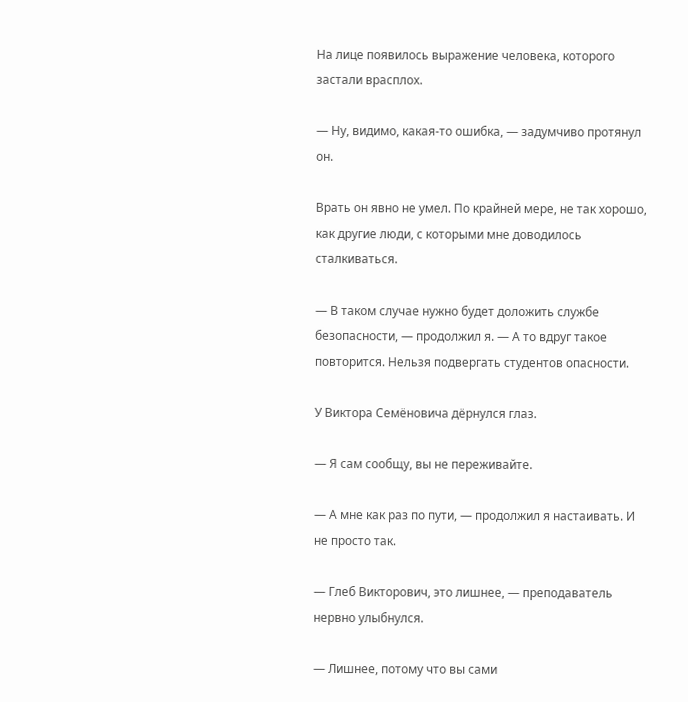На лице появилось выражение человека, которого застали врасплох.

— Ну, видимо, какая-то ошибка, — задумчиво протянул он.

Врать он явно не умел. По крайней мере, не так хорошо, как другие люди, с которыми мне доводилось сталкиваться.

— В таком случае нужно будет доложить службе безопасности, — продолжил я. — А то вдруг такое повторится. Нельзя подвергать студентов опасности.

У Виктора Семёновича дёрнулся глаз.

— Я сам сообщу, вы не переживайте.

— А мне как раз по пути, — продолжил я настаивать. И не просто так.

— Глеб Викторович, это лишнее, — преподаватель нервно улыбнулся.

— Лишнее, потому что вы сами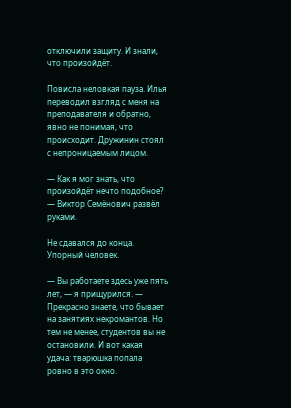отключили защиту. И знали, что произойдёт.

Повисла неловкая пауза. Илья переводил взгляд с меня на преподавателя и обратно, явно не понимая, что происходит. Дружинин стоял с непроницаемым лицом.

— Как я мог знать, что произойдёт нечто подобное? — Виктор Семёнович развёл руками.

Не сдавался до конца. Упорный человек.

— Вы работаете здесь уже пять лет, — я прищурился. — Прекрасно знаете, что бывает на занятиях некромантов. Но тем не менее, студентов вы не остановили. И вот какая удача: тварюшка попала ровно в это окно.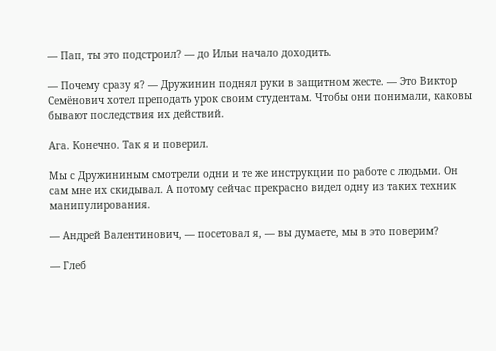— Пап, ты это подстроил? — до Ильи начало доходить.

— Почему сразу я? — Дружинин поднял руки в защитном жесте. — Это Виктор Семёнович хотел преподать урок своим студентам. Чтобы они понимали, каковы бывают последствия их действий.

Ага. Конечно. Так я и поверил.

Мы с Дружининым смотрели одни и те же инструкции по работе с людьми. Он сам мне их скидывал. А потому сейчас прекрасно видел одну из таких техник манипулирования.

— Андрей Валентинович, — посетовал я, — вы думаете, мы в это поверим?

— Глеб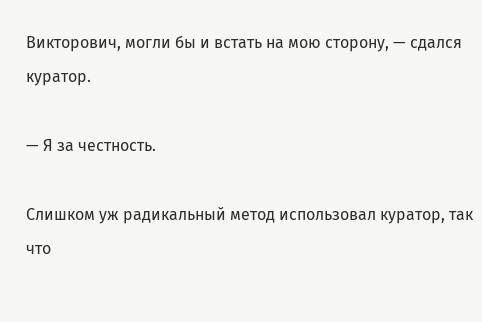Викторович, могли бы и встать на мою сторону, — сдался куратор.

— Я за честность.

Слишком уж радикальный метод использовал куратор, так что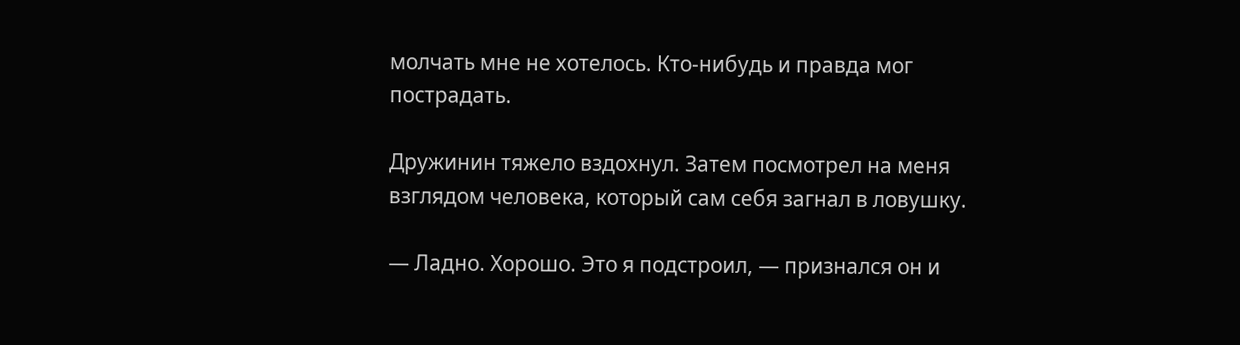молчать мне не хотелось. Кто-нибудь и правда мог пострадать.

Дружинин тяжело вздохнул. Затем посмотрел на меня взглядом человека, который сам себя загнал в ловушку.

— Ладно. Хорошо. Это я подстроил, — признался он и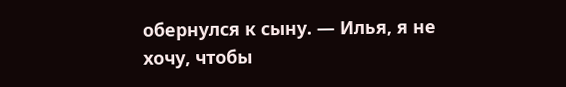обернулся к сыну. — Илья, я не хочу, чтобы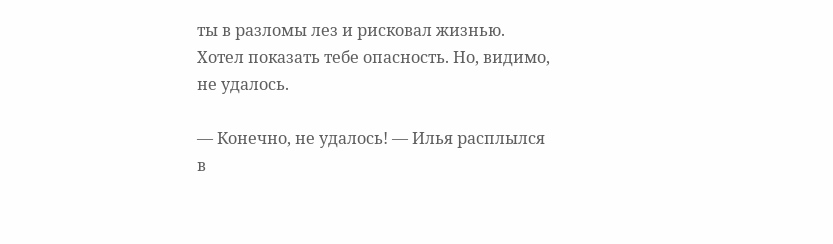ты в разломы лез и рисковал жизнью. Хотел показать тебе опасность. Но, видимо, не удалось.

— Конечно, не удалось! — Илья расплылся в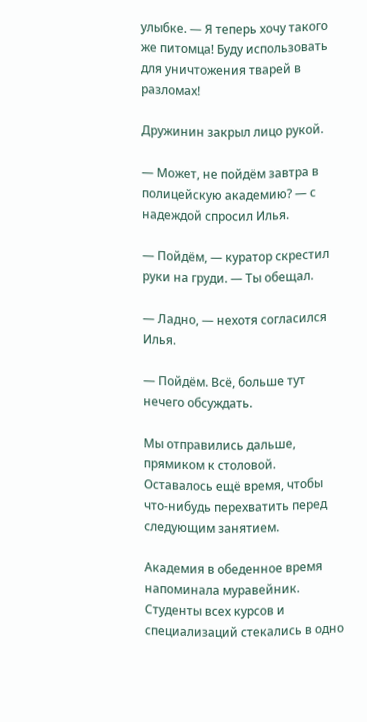улыбке. — Я теперь хочу такого же питомца! Буду использовать для уничтожения тварей в разломах!

Дружинин закрыл лицо рукой.

— Может, не пойдём завтра в полицейскую академию? — с надеждой спросил Илья.

— Пойдём, — куратор скрестил руки на груди. — Ты обещал.

— Ладно, — нехотя согласился Илья.

— Пойдём. Всё, больше тут нечего обсуждать.

Мы отправились дальше, прямиком к столовой. Оставалось ещё время, чтобы что-нибудь перехватить перед следующим занятием.

Академия в обеденное время напоминала муравейник. Студенты всех курсов и специализаций стекались в одно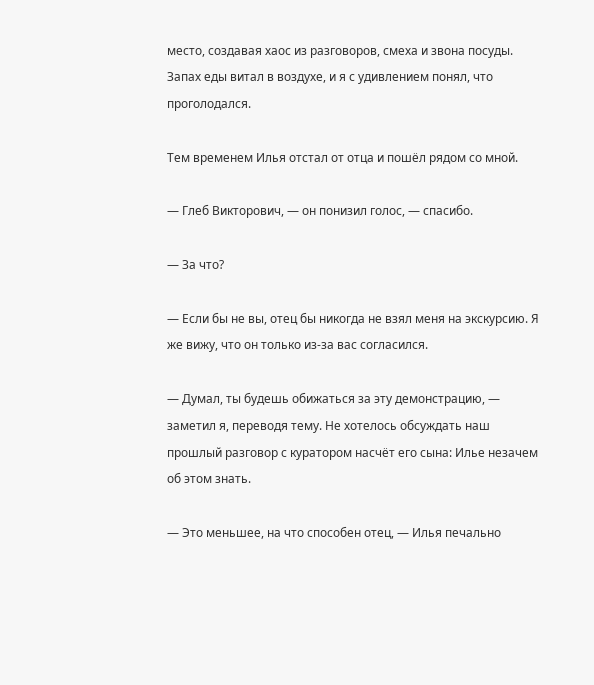место, создавая хаос из разговоров, смеха и звона посуды. Запах еды витал в воздухе, и я с удивлением понял, что проголодался.

Тем временем Илья отстал от отца и пошёл рядом со мной.

— Глеб Викторович, — он понизил голос, — спасибо.

— За что?

— Если бы не вы, отец бы никогда не взял меня на экскурсию. Я же вижу, что он только из-за вас согласился.

— Думал, ты будешь обижаться за эту демонстрацию, — заметил я, переводя тему. Не хотелось обсуждать наш прошлый разговор с куратором насчёт его сына: Илье незачем об этом знать.

— Это меньшее, на что способен отец, — Илья печально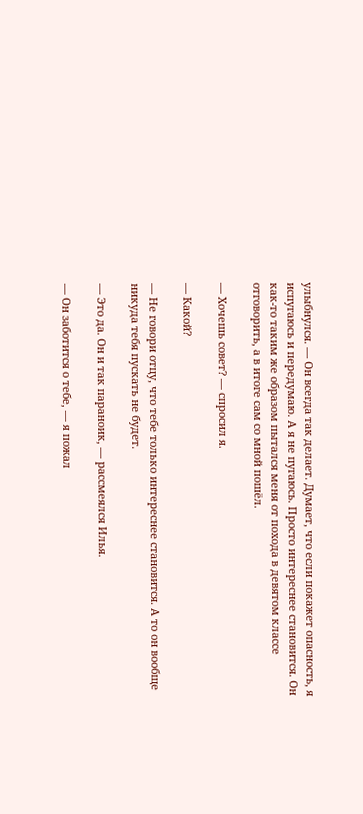улыбнулся. — Он всегда так делает. Думает, что если покажет опасность, я испугаюсь и передумаю. А я не пугаюсь. Просто интереснее становится. Он как-то таким же образом пытался меня от похода в девятом классе отговорить, а в итоге сам со мной пошёл.

— Хочешь совет? — спросил я.

— Какой?

— Не говори отцу, что тебе только интереснее становится. А то он вообще никуда тебя пускать не будет.

— Это да. Он и так параноик, — рассмеялся Илья.

— Он заботится о тебе, — я пожал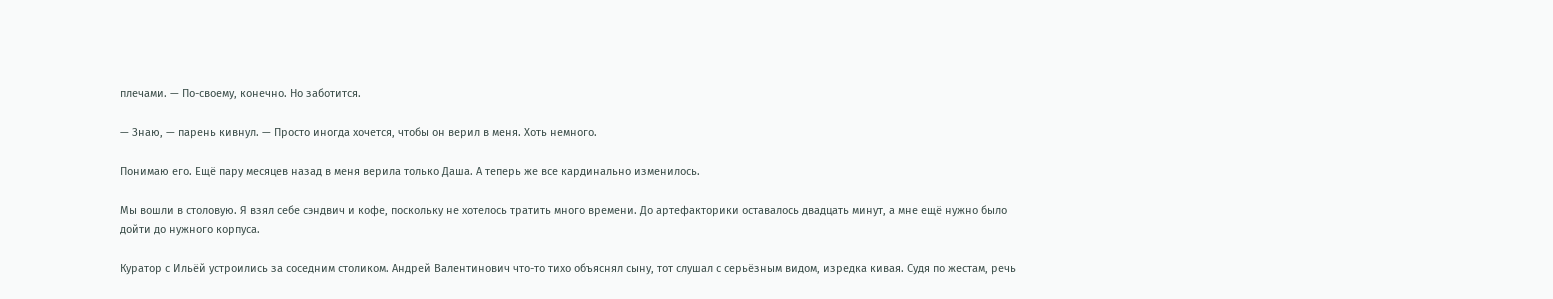плечами. — По-своему, конечно. Но заботится.

— Знаю, — парень кивнул. — Просто иногда хочется, чтобы он верил в меня. Хоть немного.

Понимаю его. Ещё пару месяцев назад в меня верила только Даша. А теперь же все кардинально изменилось.

Мы вошли в столовую. Я взял себе сэндвич и кофе, поскольку не хотелось тратить много времени. До артефакторики оставалось двадцать минут, а мне ещё нужно было дойти до нужного корпуса.

Куратор с Ильёй устроились за соседним столиком. Андрей Валентинович что-то тихо объяснял сыну, тот слушал с серьёзным видом, изредка кивая. Судя по жестам, речь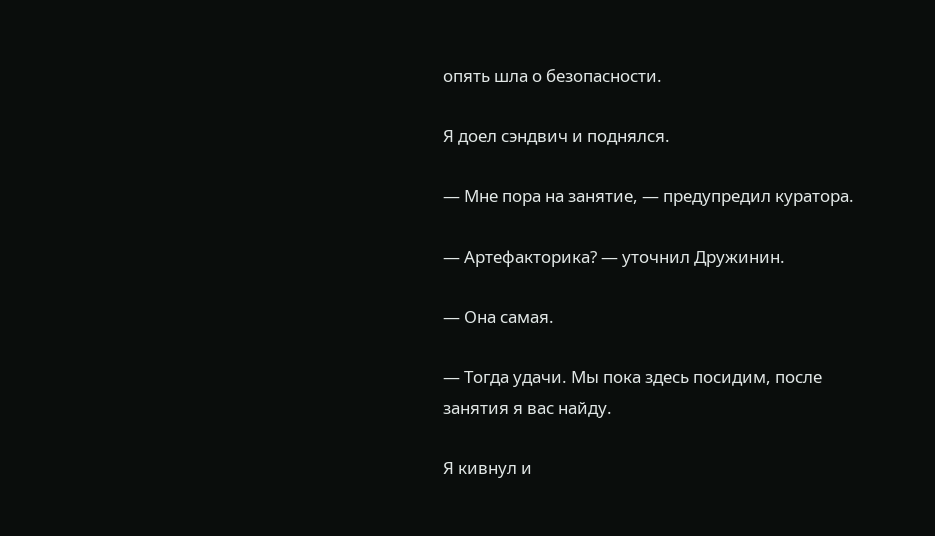опять шла о безопасности.

Я доел сэндвич и поднялся.

— Мне пора на занятие, — предупредил куратора.

— Артефакторика? — уточнил Дружинин.

— Она самая.

— Тогда удачи. Мы пока здесь посидим, после занятия я вас найду.

Я кивнул и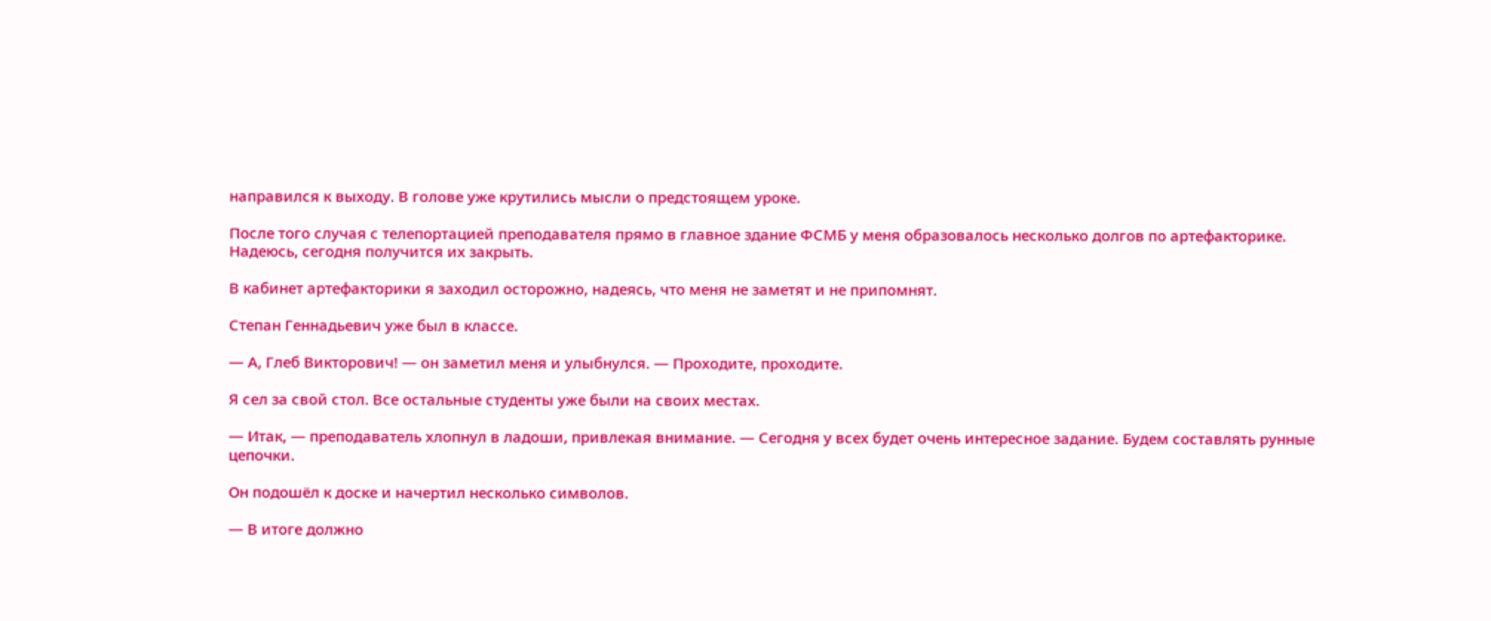направился к выходу. В голове уже крутились мысли о предстоящем уроке.

После того случая с телепортацией преподавателя прямо в главное здание ФСМБ у меня образовалось несколько долгов по артефакторике. Надеюсь, сегодня получится их закрыть.

В кабинет артефакторики я заходил осторожно, надеясь, что меня не заметят и не припомнят.

Степан Геннадьевич уже был в классе.

— А, Глеб Викторович! — он заметил меня и улыбнулся. — Проходите, проходите.

Я сел за свой стол. Все остальные студенты уже были на своих местах.

— Итак, — преподаватель хлопнул в ладоши, привлекая внимание. — Сегодня у всех будет очень интересное задание. Будем составлять рунные цепочки.

Он подошёл к доске и начертил несколько символов.

— В итоге должно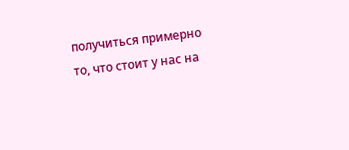получиться примерно то, что стоит у нас на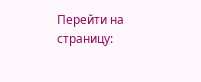Перейти на страницу: